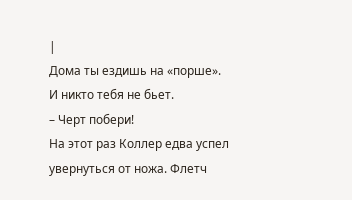|
Дома ты ездишь на «порше». И никто тебя не бьет.
– Черт побери!
На этот раз Коллер едва успел увернуться от ножа. Флетч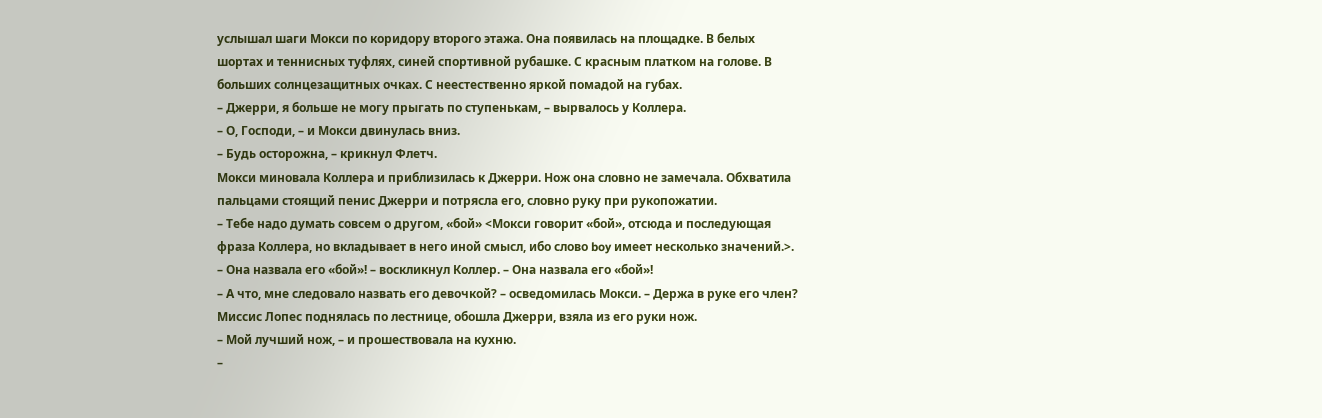услышал шаги Мокси по коридору второго этажа. Она появилась на площадке. В белых шортах и теннисных туфлях, синей спортивной рубашке. С красным платком на голове. В больших солнцезащитных очках. С неестественно яркой помадой на губах.
– Джерри, я больше не могу прыгать по ступенькам, – вырвалось у Коллера.
– О, Господи, – и Мокси двинулась вниз.
– Будь осторожна, – крикнул Флетч.
Мокси миновала Коллера и приблизилась к Джерри. Нож она словно не замечала. Обхватила пальцами стоящий пенис Джерри и потрясла его, словно руку при рукопожатии.
– Тебе надо думать совсем о другом, «бой» <Мокси говорит «бой», отсюда и последующая фраза Коллера, но вкладывает в него иной смысл, ибо слово boy имеет несколько значений.>.
– Она назвала его «бой»! – воскликнул Коллер. – Она назвала его «бой»!
– А что, мне следовало назвать его девочкой? – осведомилась Мокси. – Держа в руке его член?
Миссис Лопес поднялась по лестнице, обошла Джерри, взяла из его руки нож.
– Мой лучший нож, – и прошествовала на кухню.
–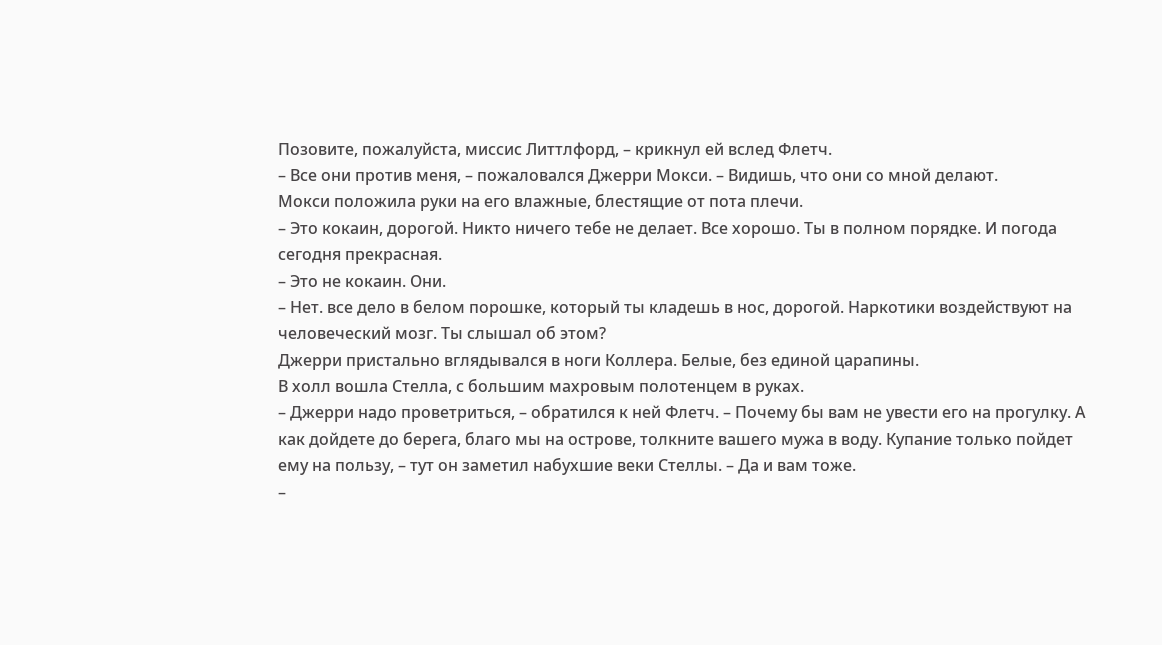Позовите, пожалуйста, миссис Литтлфорд, – крикнул ей вслед Флетч.
– Все они против меня, – пожаловался Джерри Мокси. – Видишь, что они со мной делают.
Мокси положила руки на его влажные, блестящие от пота плечи.
– Это кокаин, дорогой. Никто ничего тебе не делает. Все хорошо. Ты в полном порядке. И погода сегодня прекрасная.
– Это не кокаин. Они.
– Нет. все дело в белом порошке, который ты кладешь в нос, дорогой. Наркотики воздействуют на человеческий мозг. Ты слышал об этом?
Джерри пристально вглядывался в ноги Коллера. Белые, без единой царапины.
В холл вошла Стелла, с большим махровым полотенцем в руках.
– Джерри надо проветриться, – обратился к ней Флетч. – Почему бы вам не увести его на прогулку. А как дойдете до берега, благо мы на острове, толкните вашего мужа в воду. Купание только пойдет ему на пользу, – тут он заметил набухшие веки Стеллы. – Да и вам тоже.
–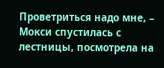Проветриться надо мне, – Мокси спустилась с лестницы, посмотрела на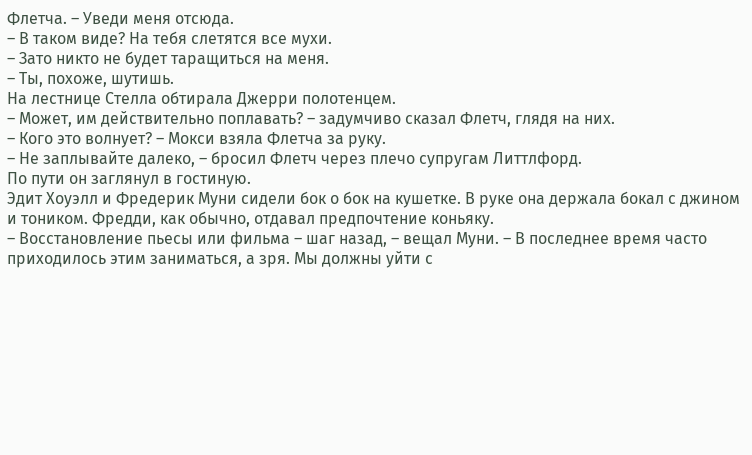Флетча. – Уведи меня отсюда.
– В таком виде? На тебя слетятся все мухи.
– Зато никто не будет таращиться на меня.
– Ты, похоже, шутишь.
На лестнице Стелла обтирала Джерри полотенцем.
– Может, им действительно поплавать? – задумчиво сказал Флетч, глядя на них.
– Кого это волнует? – Мокси взяла Флетча за руку.
– Не заплывайте далеко, – бросил Флетч через плечо супругам Литтлфорд.
По пути он заглянул в гостиную.
Эдит Хоуэлл и Фредерик Муни сидели бок о бок на кушетке. В руке она держала бокал с джином и тоником. Фредди, как обычно, отдавал предпочтение коньяку.
– Восстановление пьесы или фильма – шаг назад, – вещал Муни. – В последнее время часто приходилось этим заниматься, а зря. Мы должны уйти с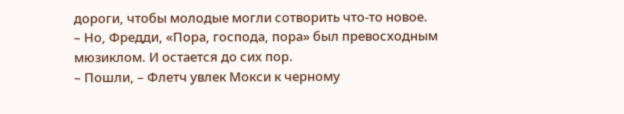дороги, чтобы молодые могли сотворить что-то новое.
– Но, Фредди, «Пора, господа, пора» был превосходным мюзиклом. И остается до сих пор.
– Пошли, – Флетч увлек Мокси к черному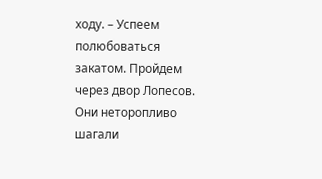ходу. – Успеем полюбоваться закатом. Пройдем через двор Лопесов.
Они неторопливо шагали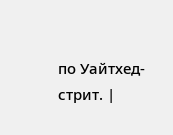по Уайтхед-стрит. |